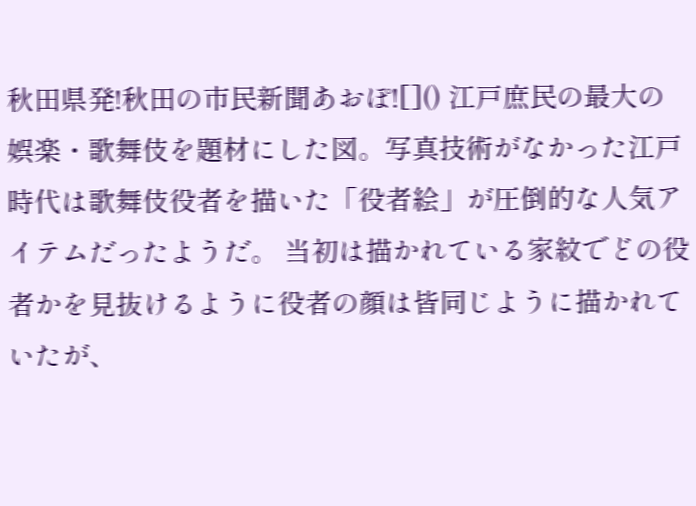秋田県発!秋田の市民新聞あおぽ![]() 江戸庶民の最大の娯楽・歌舞伎を題材にした図。写真技術がなかった江戸時代は歌舞伎役者を描いた「役者絵」が圧倒的な人気アイテムだったようだ。 当初は描かれている家紋でどの役者かを見抜けるように役者の顔は皆同じように描かれていたが、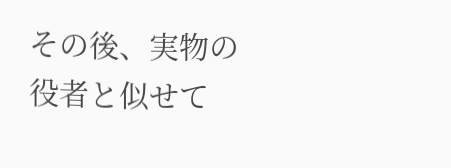その後、実物の役者と似せて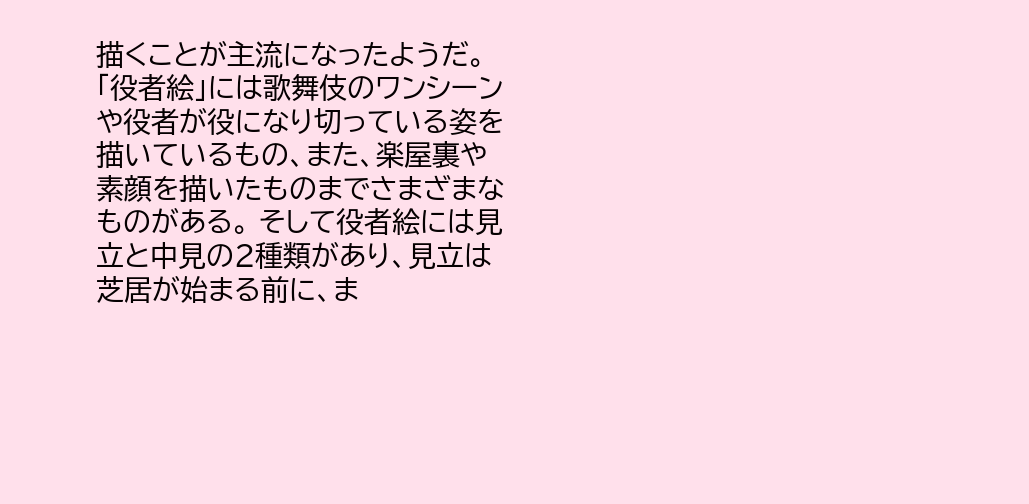描くことが主流になったようだ。 「役者絵」には歌舞伎のワンシーンや役者が役になり切っている姿を描いているもの、また、楽屋裏や素顔を描いたものまでさまざまなものがある。 そして役者絵には見立と中見の2種類があり、見立は芝居が始まる前に、ま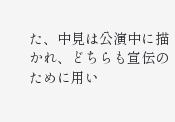た、中見は公演中に描かれ、どちらも宣伝のために用い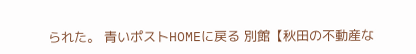られた。 青いポストHOMEに戻る 別館【秋田の不動産な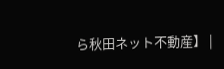ら秋田ネット不動産】 |